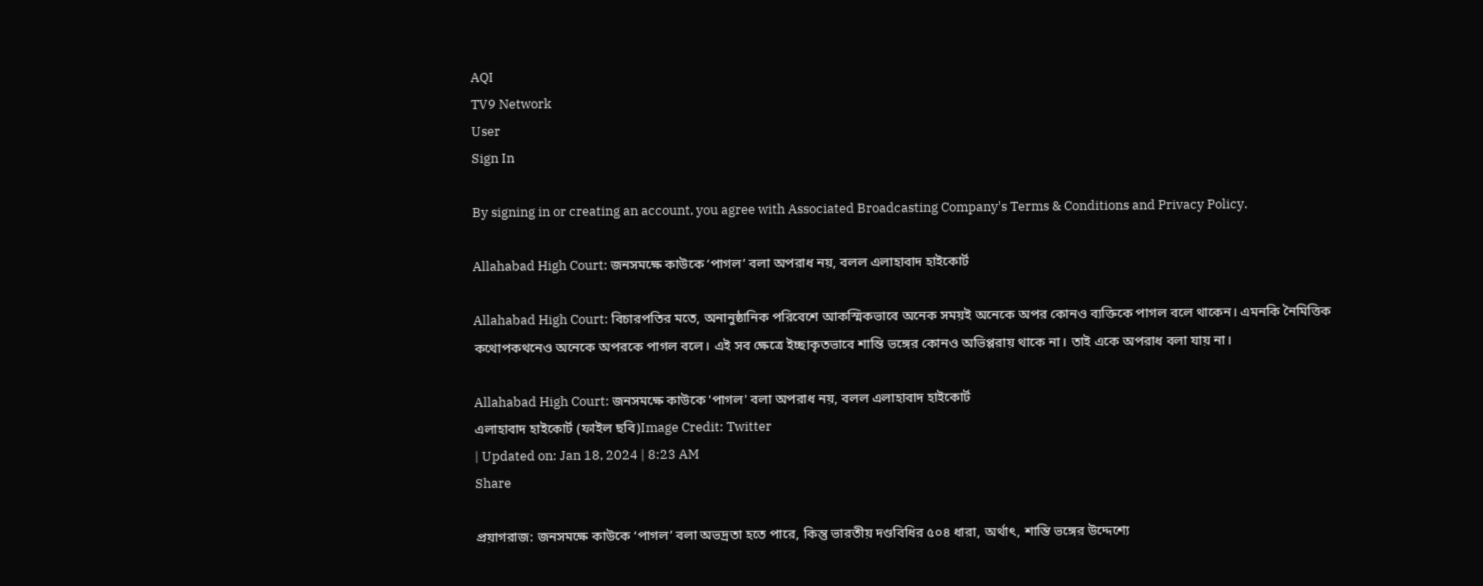AQI
TV9 Network
User
Sign In

By signing in or creating an account, you agree with Associated Broadcasting Company's Terms & Conditions and Privacy Policy.

Allahabad High Court: জনসমক্ষে কাউকে ‘পাগল’ বলা অপরাধ নয়, বলল এলাহাবাদ হাইকোর্ট

Allahabad High Court: বিচারপতির মতে, অনানুষ্ঠানিক পরিবেশে আকস্মিকভাবে অনেক সময়ই অনেকে অপর কোনও ব্যক্তিকে পাগল বলে থাকেন। এমনকি নৈমিত্তিক কথোপকথনেও অনেকে অপরকে পাগল বলে। এই সব ক্ষেত্রে ইচ্ছাকৃতভাবে শান্তি ভঙ্গের কোনও অভিপ্পরায় থাকে না। তাই একে অপরাধ বলা যায় না।

Allahabad High Court: জনসমক্ষে কাউকে 'পাগল' বলা অপরাধ নয়, বলল এলাহাবাদ হাইকোর্ট
এলাহাবাদ হাইকোর্ট (ফাইল ছবি)Image Credit: Twitter
| Updated on: Jan 18, 2024 | 8:23 AM
Share

প্রয়াগরাজ: জনসমক্ষে কাউকে ‘পাগল’ বলা অভদ্রতা হতে পারে, কিন্তু ভারতীয় দণ্ডবিধির ৫০৪ ধারা, অর্থাৎ, শান্তি ভঙ্গের উদ্দেশ্যে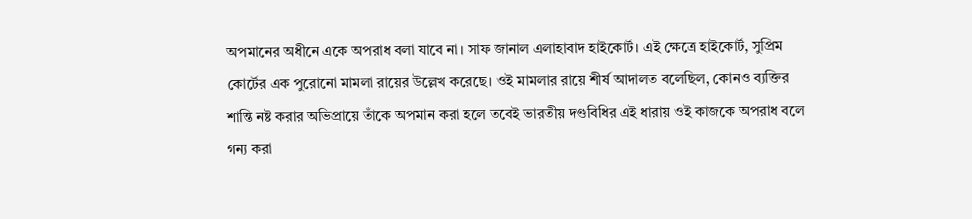অপমানের অধীনে একে অপরাধ বলা যাবে না। সাফ জানাল এলাহাবাদ হাইকোর্ট। এই ক্ষেত্রে হাইকোর্ট, সুপ্রিম কোর্টের এক পুরোনো মামলা রায়ের উল্লেখ করেছে। ওই মামলার রায়ে শীর্ষ আদালত বলেছিল, কোনও ব্যক্তির শান্তি নষ্ট করার অভিপ্রায়ে তাঁকে অপমান করা হলে তবেই ভারতীয় দণ্ডবিধির এই ধারায় ওই কাজকে অপরাধ বলে গন্য করা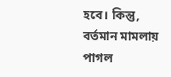হবে। কিন্তু, বর্তমান মামলায় পাগল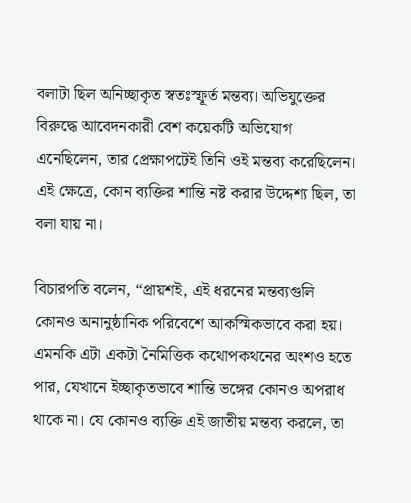বলাটা ছিল অনিচ্ছাকৃত স্বতঃস্ফূর্ত মন্তব্য। অভিযুক্তের বিরুদ্ধে আবেদনকারী বেশ কয়েকটি অভিযোগ এনেছিলেন, তার প্রেক্ষাপটেই তিনি ওই মন্তব্য করেছিলেন। এই ক্ষেত্রে, কোন ব্যক্তির শান্তি নষ্ট করার উদ্দেশ্য ছিল, তা বলা যায় না।

বিচারপতি বলেন, “প্রায়শই, এই ধরনের মন্তব্যগুলি কোনও অনানুষ্ঠানিক পরিবেশে আকস্মিকভাবে করা হয়। এমনকি এটা একটা নৈমিত্তিক কথোপকথনের অংশও হতে পার, যেখানে ইচ্ছাকৃতভাবে শান্তি ভঙ্গের কোনও অপরাধ থাকে না। যে কোনও ব্যক্তি এই জাতীয় মন্তব্য করলে, তা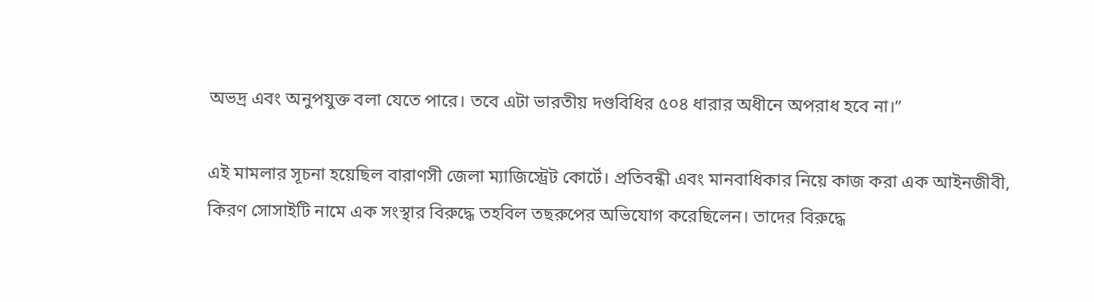অভদ্র এবং অনুপযুক্ত বলা যেতে পারে। তবে এটা ভারতীয় দণ্ডবিধির ৫০৪ ধারার অধীনে অপরাধ হবে না।”

এই মামলার সূচনা হয়েছিল বারাণসী জেলা ম্যাজিস্ট্রেট কোর্টে। প্রতিবন্ধী এবং মানবাধিকার নিয়ে কাজ করা এক আইনজীবী, কিরণ সোসাইটি নামে এক সংস্থার বিরুদ্ধে তহবিল তছরুপের অভিযোগ করেছিলেন। তাদের বিরুদ্ধে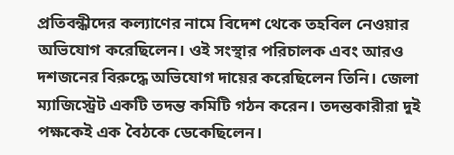প্রতিবন্ধীদের কল্যাণের নামে বিদেশ থেকে তহবিল নেওয়ার অভিযোগ করেছিলেন। ওই সংস্থার পরিচালক এবং আরও দশজনের বিরুদ্ধে অভিযোগ দায়ের করেছিলেন তিনি। জেলা ম্যাজিস্ট্রেট একটি তদন্ত কমিটি গঠন করেন। তদন্তকারীরা দুই পক্ষকেই এক বৈঠকে ডেকেছিলেন।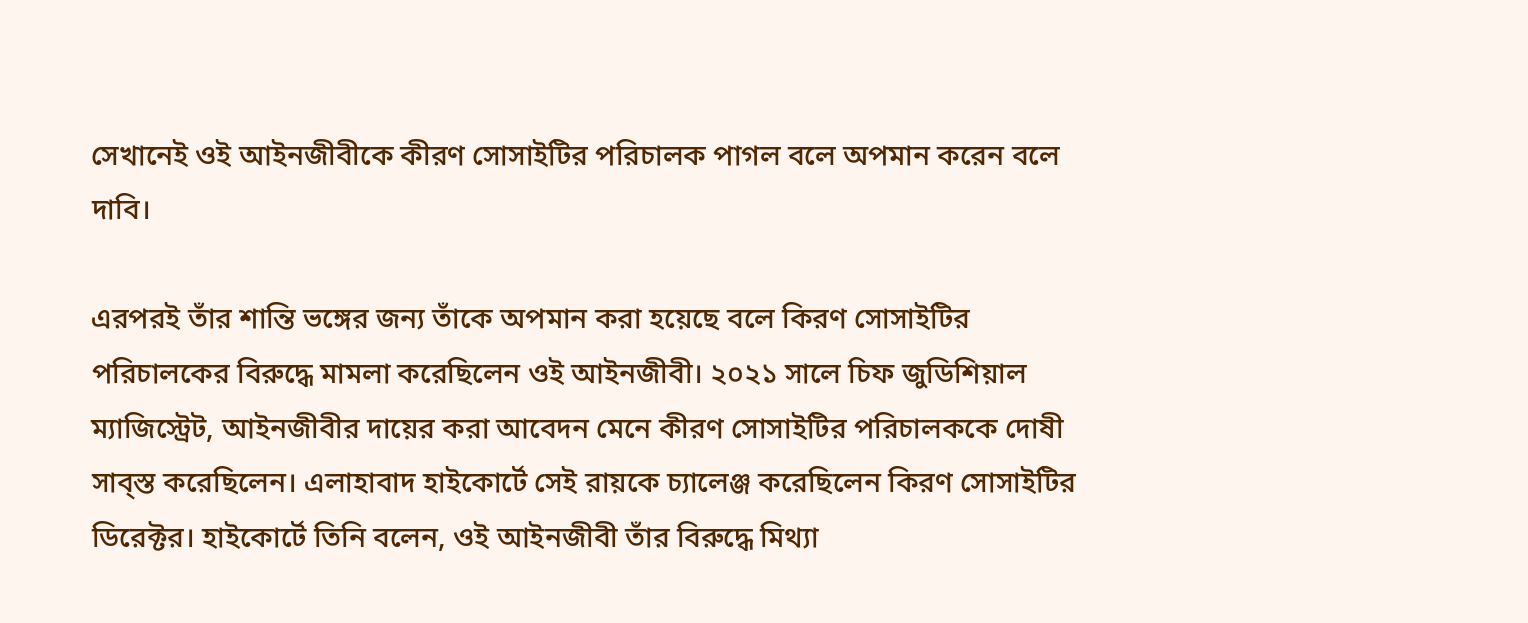সেখানেই ওই আইনজীবীকে কীরণ সোসাইটির পরিচালক পাগল বলে অপমান করেন বলে দাবি।

এরপরই তাঁর শান্তি ভঙ্গের জন্য তাঁকে অপমান করা হয়েছে বলে কিরণ সোসাইটির পরিচালকের বিরুদ্ধে মামলা করেছিলেন ওই আইনজীবী। ২০২১ সালে চিফ জুডিশিয়াল ম্যাজিস্ট্রেট, আইনজীবীর দায়ের করা আবেদন মেনে কীরণ সোসাইটির পরিচালককে দোষী সাব্স্ত করেছিলেন। এলাহাবাদ হাইকোর্টে সেই রায়কে চ্যালেঞ্জ করেছিলেন কিরণ সোসাইটির ডিরেক্টর। হাইকোর্টে তিনি বলেন, ওই আইনজীবী তাঁর বিরুদ্ধে মিথ্যা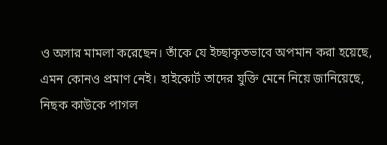ও অসার মামলা করেছেন। তাঁকে যে ইচ্ছাকৃতভাবে অপমান করা হয়েছে, এমন কোনও প্রমাণ নেই। হাইকোর্ট তাদের যুক্তি মেনে নিয়ে জানিয়েছে, নিছক কাউকে পাগল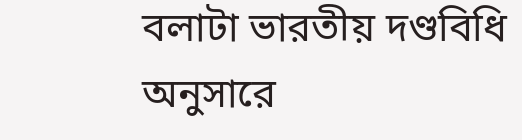বলাটা ভারতীয় দণ্ডবিধি অনুসারে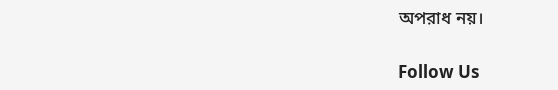অপরাধ নয়।

Follow Us